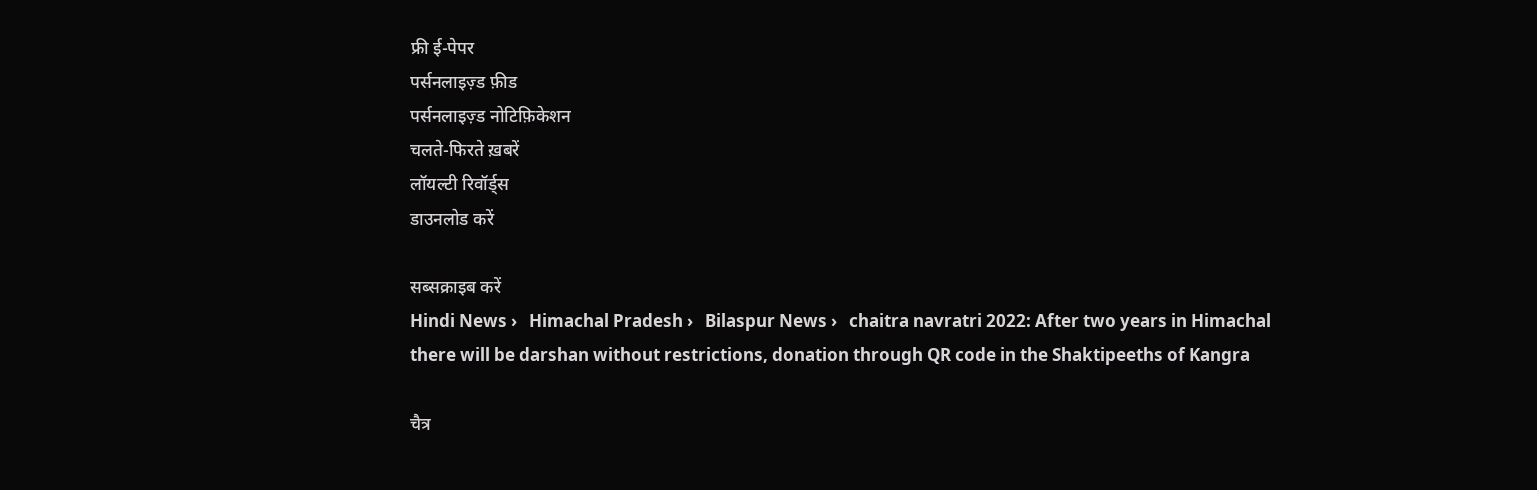फ्री ई-पेपर
पर्सनलाइज़्ड फ़ीड
पर्सनलाइज़्ड नोटिफ़िकेशन
चलते-फिरते ख़बरें
लॉयल्टी रिवॉर्ड्स
डाउनलोड करें

सब्सक्राइब करें
Hindi News ›   Himachal Pradesh ›   Bilaspur News ›   chaitra navratri 2022: After two years in Himachal there will be darshan without restrictions, donation through QR code in the Shaktipeeths of Kangra

चैत्र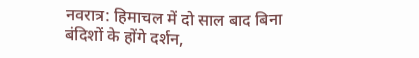नवरात्र: हिमाचल में दो साल बाद बिना बंदिशों के होंगे दर्शन,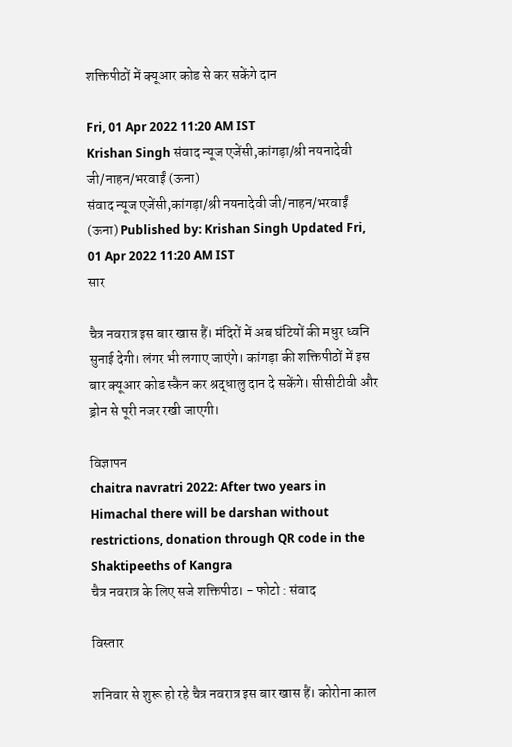शक्तिपीठों में क्यूआर कोड से कर सकेंगे दान

Fri, 01 Apr 2022 11:20 AM IST
Krishan Singh संवाद न्यूज एजेंसी,कांगड़ा/श्री नयनादेवी जी/नाहन/भरवाईं (ऊना)
संवाद न्यूज एजेंसी,कांगड़ा/श्री नयनादेवी जी/नाहन/भरवाईं (ऊना) Published by: Krishan Singh Updated Fri, 01 Apr 2022 11:20 AM IST
सार

चैत्र नवरात्र इस बार खास हैं। मंदिरों में अब घंटियों की मधुर ध्वनि सुनाई देगी। लंगर भी लगाए जाएंगे। कांगड़ा की शक्तिपीठों में इस बार क्यूआर कोड स्कैन कर श्रद्धालु दान दे सकेंगे। सीसीटीवी और ड्रोन से पूरी नजर रखी जाएगी।

विज्ञापन
chaitra navratri 2022: After two years in Himachal there will be darshan without restrictions, donation through QR code in the Shaktipeeths of Kangra
चैत्र नवरात्र के लिए सजे शक्तिपीठ। - फोटो : संवाद

विस्तार

शनिवार से शुरू हो रहे चैत्र नवरात्र इस बार खास हैं। कोरोना काल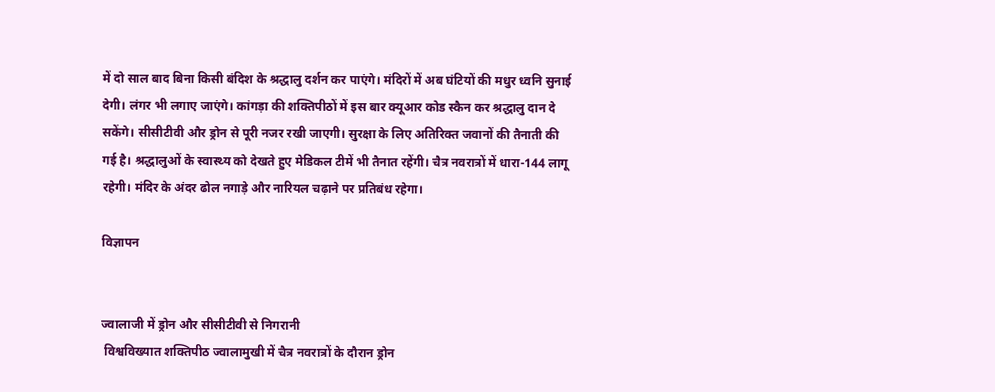में दो साल बाद बिना किसी बंदिश के श्रद्धालु दर्शन कर पाएंगे। मंदिरों में अब घंटियों की मधुर ध्वनि सुनाई देगी। लंगर भी लगाए जाएंगे। कांगड़ा की शक्तिपीठों में इस बार क्यूआर कोड स्कैन कर श्रद्धालु दान दे सकेंगे। सीसीटीवी और ड्रोन से पूरी नजर रखी जाएगी। सुरक्षा के लिए अतिरिक्त जवानों की तैनाती की गई है। श्रद्धालुओं के स्वास्थ्य को देखते हुए मेडिकल टीमें भी तैनात रहेंगी। चैत्र नवरात्रों में धारा-144 लागू रहेगी। मंदिर के अंदर ढोल नगाड़े और नारियल चढ़ाने पर प्रतिबंध रहेगा।

विज्ञापन


ज्वालाजी में ड्रोन और सीसीटीवी से निगरानी
 विश्वविख्यात शक्तिपीठ ज्वालामुखी में चैत्र नवरात्रों के दौरान ड्रोन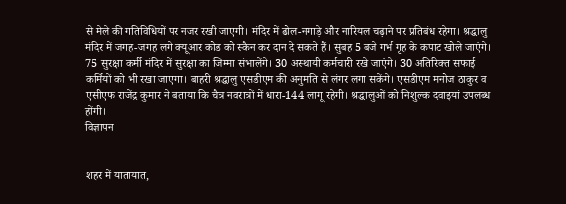से मेले की गतिविधियों पर नजर रखी जाएगी। मंदिर में ढोल-नगाड़े और नारियल चढ़ाने पर प्रतिबंध रहेगा। श्रद्धालु मंदिर में जगह-जगह लगे क्यूआर कोड को स्कैन कर दान दे सकते हैं। सुबह 5 बजे गर्भ गृह के कपाट खोले जाएंगे। 75 सुरक्षा कर्मी मंदिर में सुरक्षा का जिम्मा संभालेंगे। 30 अस्थायी कर्मचारी रखे जाएंगे। 30 अतिरिक्त सफाई कर्मियों को भी रखा जाएगा। बाहरी श्रद्धालु एसडीएम की अनुमति से लंगर लगा सकेंगे। एसडीएम मनोज ठाकुर व एसीएफ राजेंद्र कुमार ने बताया कि चैत्र नवरात्रों में धारा-144 लागू रहेगी। श्रद्धालुओं को निशुल्क दवाइयां उपलब्ध होंगी।
विज्ञापन


शहर में यातायात,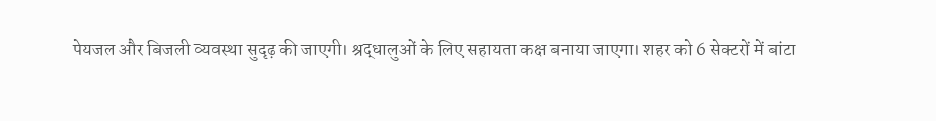पेयजल और बिजली व्यवस्था सुदृढ़ की जाएगी। श्रद्धालुओं के लिए सहायता कक्ष बनाया जाएगा। शहर को 6 सेक्टरों में बांटा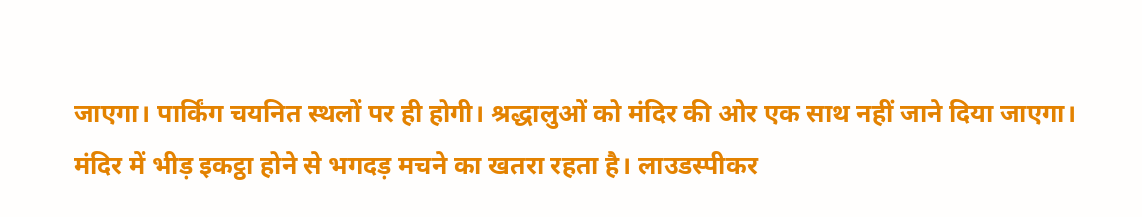जाएगा। पार्किंग चयनित स्थलों पर ही होगी। श्रद्धालुओं को मंदिर की ओर एक साथ नहीं जाने दिया जाएगा। मंदिर में भीड़ इकट्ठा होने से भगदड़ मचने का खतरा रहता है। लाउडस्पीकर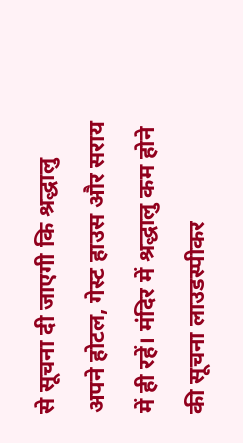से सूचना दी जाएगी कि श्रद्धालु अपने होटल, गेस्ट हाउस और सराय में ही रहें। मंदिर में श्रद्धालु कम होने की सूचना लाउडस्पीकर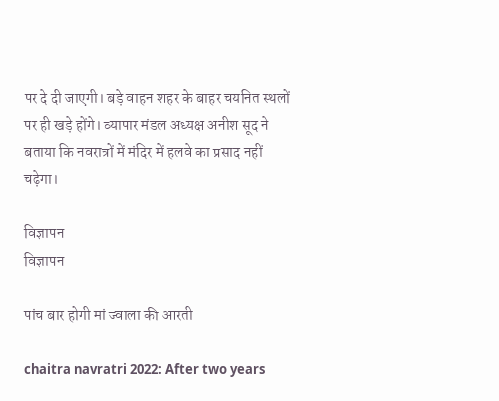पर दे दी जाएगी। बड़े वाहन शहर के बाहर चयनित स्थलों पर ही खड़े होंगे। व्यापार मंडल अध्यक्ष अनीश सूद ने बताया कि नवरात्रों में मंदिर में हलवे का प्रसाद नहीं चढ़ेगा।

विज्ञापन
विज्ञापन

पांच बार होगी मां ज्वाला की आरती

chaitra navratri 2022: After two years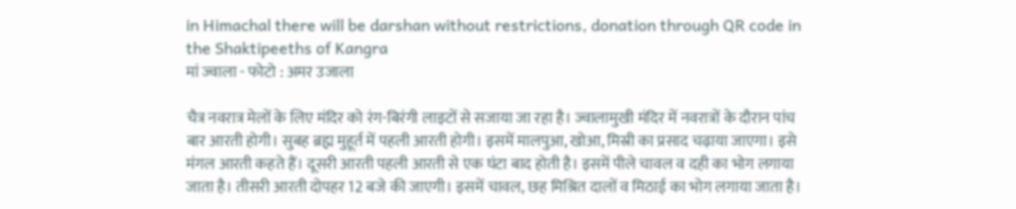in Himachal there will be darshan without restrictions, donation through QR code in the Shaktipeeths of Kangra
मां ज्वाला - फोटो : अमर उजाला

चैत्र नवरात्र मेलों के लिए मंदिर को रंग-बिरंगी लाइटों से सजाया जा रहा है। ज्वालामुखी मंदिर में नवरात्रों के दौरान पांच बार आरती होगी। सुबह ब्रह्म मुहूर्त में पहली आरती होगी। इसमें मालपुआ, खोआ, मिस्री का प्रसाद चढ़ाया जाएगा। इसे मंगल आरती कहते हैं। दूसरी आरती पहली आरती से एक घंटा बाद होती है। इसमें पीले चावल व दही का भोग लगाया जाता है। तीसरी आरती दोपहर 12 बजे की जाएगी। इसमें चावल, छह मिश्रित दालों व मिठाई का भोग लगाया जाता है।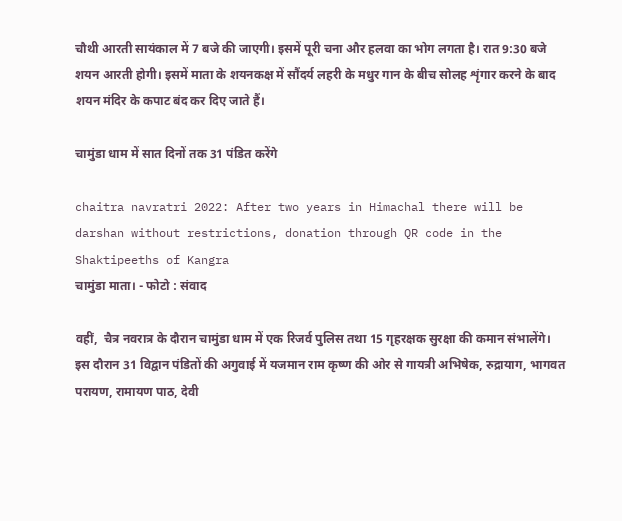चौथी आरती सायंकाल में 7 बजे की जाएगी। इसमें पूरी चना और हलवा का भोग लगता है। रात 9:30 बजे शयन आरती होगी। इसमें माता के शयनकक्ष में सौंदर्य लहरी के मधुर गान के बीच सोलह शृंगार करने के बाद शयन मंदिर के कपाट बंद कर दिए जाते हैं।

चामुंडा धाम में सात दिनों तक 31 पंडित करेंगे

chaitra navratri 2022: After two years in Himachal there will be darshan without restrictions, donation through QR code in the Shaktipeeths of Kangra
चामुंडा माता। - फोटो : संवाद

वहीं,  चैत्र नवरात्र के दौरान चामुंडा धाम में एक रिजर्व पुलिस तथा 15 गृहरक्षक सुरक्षा की कमान संभालेंगे। इस दौरान 31 विद्वान पंडितों की अगुवाई में यजमान राम कृष्ण की ओर से गायत्री अभिषेक, रुद्रायाग, भागवत परायण, रामायण पाठ, देवी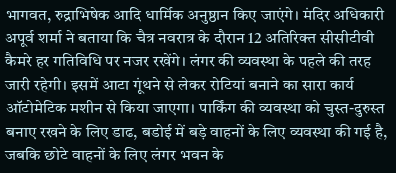भागवत, रुद्राभिषेक आदि धार्मिक अनुष्ठान किए जाएंगे। मंदिर अधिकारी अपूर्व शर्मा ने बताया कि चैत्र नवरात्र के दौरान 12 अतिरिक्त सीसीटीवी कैमरे हर गतिविधि पर नजर रखेंगे। लंगर की व्यवस्था के पहले की तरह जारी रहेगी। इसमें आटा गूंथने से लेकर रोटियां बनाने का सारा कार्य ऑटोमेटिक मशीन से किया जाएगा। पार्किंग की व्यवस्था को चुस्त-दुरुस्त बनाए रखने के लिए डाढ, बडोई में बड़े वाहनों के लिए व्यवस्था की गई है, जबकि छोटे वाहनों के लिए लंगर भवन के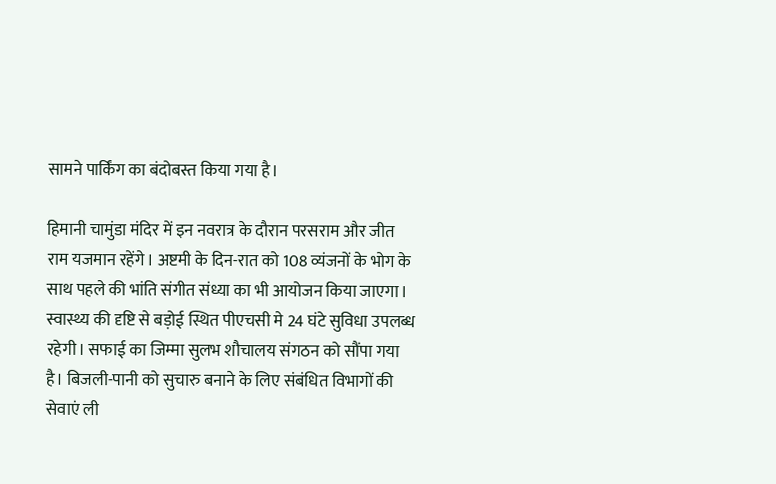सामने पार्किंग का बंदोबस्त किया गया है।

हिमानी चामुंडा मंदिर में इन नवरात्र के दौरान परसराम और जीत राम यजमान रहेंगे। अष्टमी के दिन-रात को 108 व्यंजनों के भोग के साथ पहले की भांति संगीत संध्या का भी आयोजन किया जाएगा। स्वास्थ्य की दृष्टि से बड़ोई स्थित पीएचसी मे 24 घंटे सुविधा उपलब्ध रहेगी। सफाई का जिम्मा सुलभ शौचालय संगठन को सौंपा गया है। बिजली-पानी को सुचारु बनाने के लिए संबंधित विभागों की सेवाएं ली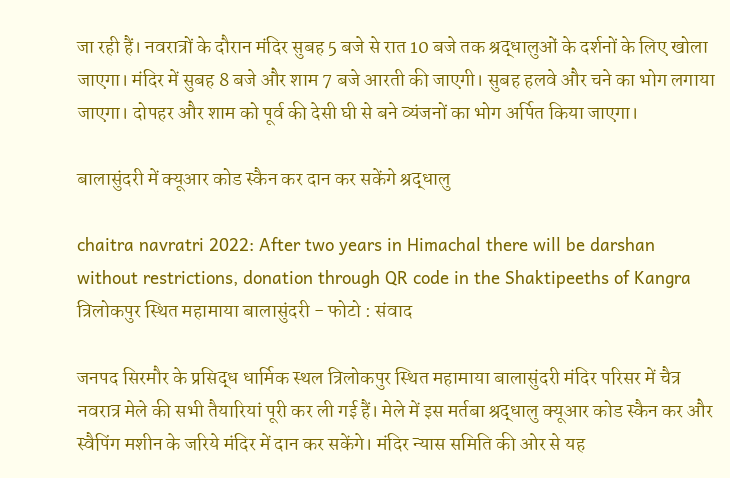जा रही हैं। नवरात्रों के दौरान मंदिर सुबह 5 बजे से रात 10 बजे तक श्रद्धालुओं के दर्शनों के लिए खोला जाएगा। मंदिर में सुबह 8 बजे और शाम 7 बजे आरती की जाएगी। सुबह हलवे और चने का भोग लगाया जाएगा। दोपहर और शाम को पूर्व की देसी घी से बने व्यंजनों का भोग अर्पित किया जाएगा।

बालासुंदरी में क्यूआर कोड स्कैन कर दान कर सकेंगे श्रद्धालु

chaitra navratri 2022: After two years in Himachal there will be darshan without restrictions, donation through QR code in the Shaktipeeths of Kangra
त्रिलोकपुर स्थित महामाया बालासुंदरी - फोटो : संवाद

जनपद सिरमौर के प्रसिद्ध धार्मिक स्थल त्रिलोकपुर स्थित महामाया बालासुंदरी मंदिर परिसर में चैत्र नवरात्र मेले की सभी तैयारियां पूरी कर ली गई हैं। मेले में इस मर्तबा श्रद्धालु क्यूआर कोड स्कैन कर और स्वैपिंग मशीन के जरिये मंदिर में दान कर सकेंगे। मंदिर न्यास समिति की ओर से यह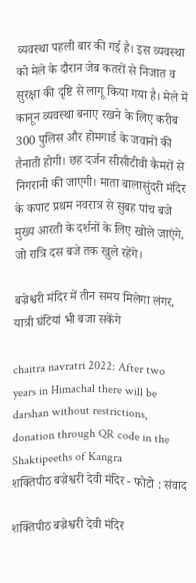व्यवस्था पहली बार की गई है। इस व्यवस्था को मेले के दौरान जेब कतरों से निजात व सुरक्षा की दृष्टि से लागू किया गया है। मेले में कानून व्यवस्था बनाए रखने के लिए करीब 300 पुलिस और होमगार्ड के जवानों की तैनाती होगी। छह दर्जन सीसीटीवी कैमरों से निगरानी की जाएगी। माता बालासुंदरी मंदिर के कपाट प्रथम नवरात्र से सुबह पांच बजे मुख्य आरती के दर्शनों के लिए खोले जाएंगे, जो रात्रि दस बजे तक खुले रहेंगे।

बज्रेश्वरी मंदिर में तीन समय मिलेगा लंगर, यात्री घंटियां भी बजा सकेंगे

chaitra navratri 2022: After two years in Himachal there will be darshan without restrictions, donation through QR code in the Shaktipeeths of Kangra
शक्तिपीठ बज्रेश्वरी देवी मंदिर - फोटो : संवाद

शक्तिपीठ बज्रेश्वरी देवी मंदिर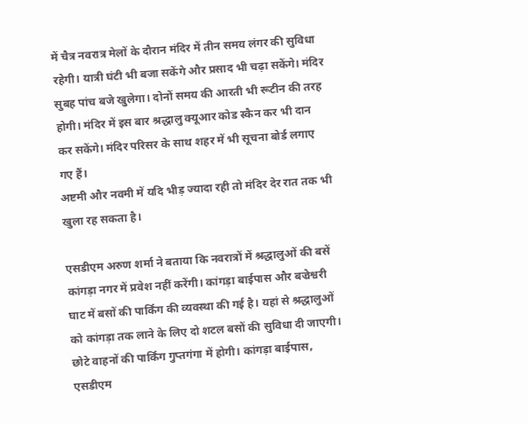में चैत्र नवरात्र मेलों के दौरान मंदिर में तीन समय लंगर की सुविधा रहेगी। यात्री घंटी भी बजा सकेंगे और प्रसाद भी चढ़ा सकेंगे। मंदिर सुबह पांच बजे खुलेगा। दोनों समय की आरती भी रूटीन की तरह होगी। मंदिर में इस बार श्रद्धालु क्यूआर कोड स्कैन कर भी दान कर सकेंगे। मंदिर परिसर के साथ शहर में भी सूचना बोर्ड लगाए गए हैं।
अष्टमी और नवमी में यदि भीड़ ज्यादा रही तो मंदिर देर रात तक भी खुला रह सकता है।

एसडीएम अरुण शर्मा ने बताया कि नवरात्रों में श्रद्धालुओं की बसें कांगड़ा नगर में प्रवेश नहीं करेंगी। कांगड़ा बाईपास और बज्रेश्वरी घाट में बसों की पार्किंग की व्यवस्था की गई है। यहां से श्रद्धालुओं को कांगड़ा तक लाने के लिए दो शटल बसों की सुविधा दी जाएगी। छोटे वाहनों की पार्किंग गुप्तगंगा में होगी। कांगड़ा बाईपास, एसडीएम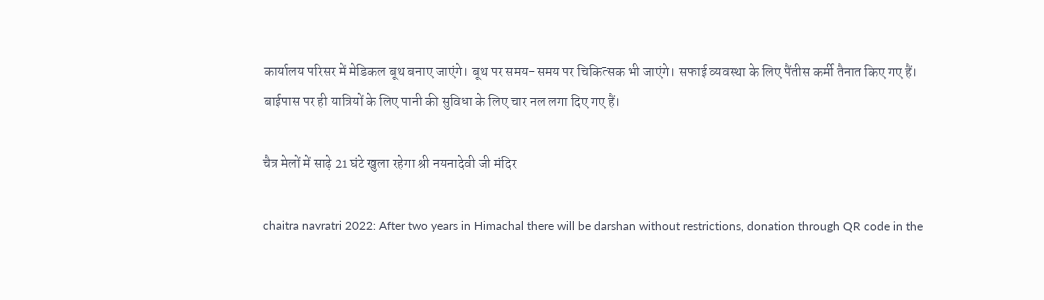कार्यालय परिसर में मेडिकल बूथ बनाए जाएंगे। बूथ पर समय-समय पर चिकित्सक भी जाएंगे। सफाई व्यवस्था के लिए पैंतीस कर्मी तैनात किए गए हैं। बाईपास पर ही यात्रियों के लिए पानी की सुविधा के लिए चार नल लगा दिए गए हैं।

चैत्र मेलों में साढ़े 21 घंटे खुला रहेगा श्री नयनादेवी जी मंदिर

chaitra navratri 2022: After two years in Himachal there will be darshan without restrictions, donation through QR code in the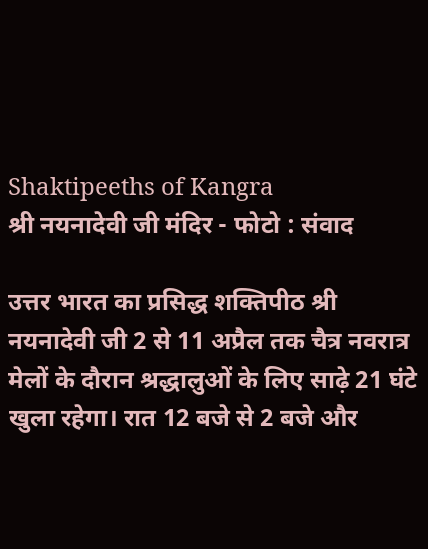Shaktipeeths of Kangra
श्री नयनादेवी जी मंदिर - फोटो : संवाद

उत्तर भारत का प्रसिद्ध शक्तिपीठ श्री नयनादेवी जी 2 से 11 अप्रैल तक चैत्र नवरात्र मेलों के दौरान श्रद्धालुओं के लिए साढ़े 21 घंटे खुला रहेगा। रात 12 बजे से 2 बजे और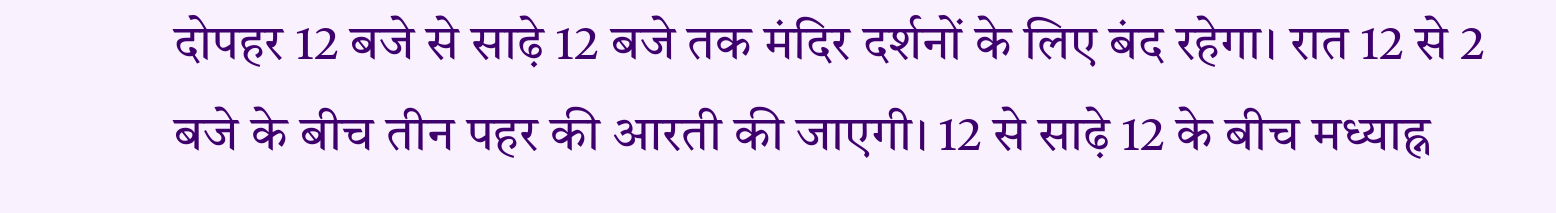दोपहर 12 बजे से साढ़े 12 बजे तक मंदिर दर्शनों के लिए बंद रहेगा। रात 12 से 2 बजे के बीच तीन पहर की आरती की जाएगी। 12 से साढ़े 12 के बीच मध्याह्न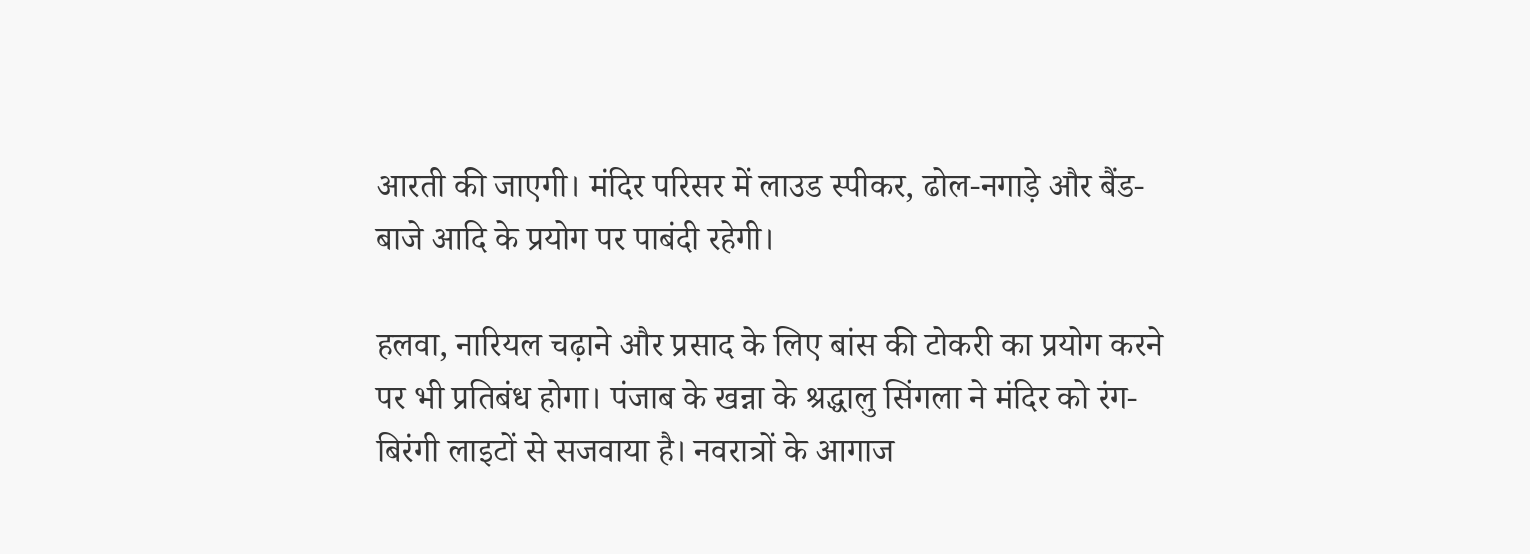आरती की जाएगी। मंदिर परिसर में लाउड स्पीकर, ढोल-नगाड़े और बैंड-बाजे आदि के प्रयोग पर पाबंदी रहेगी।

हलवा, नारियल चढ़ाने और प्रसाद के लिए बांस की टोकरी का प्रयोग करने पर भी प्रतिबंध होगा। पंजाब के खन्ना के श्रद्धालु सिंगला ने मंदिर को रंग-बिरंगी लाइटों से सजवाया है। नवरात्रों के आगाज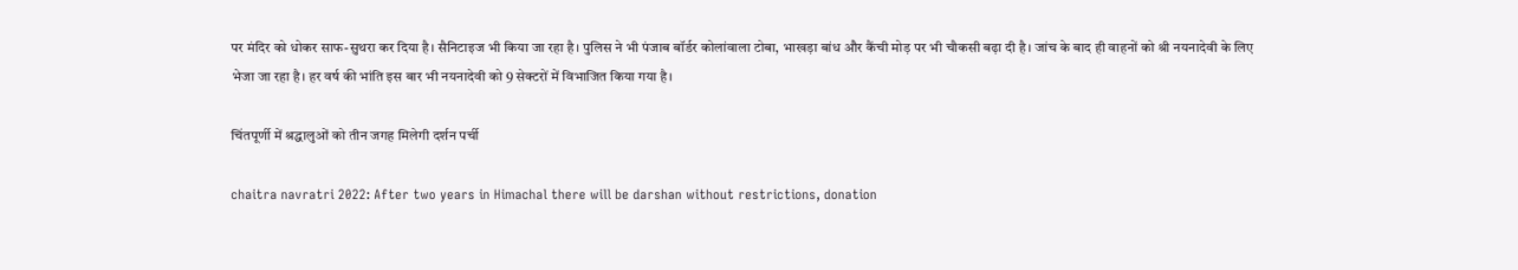पर मंदिर को धोकर साफ-सुथरा कर दिया है। सैनिटाइज भी किया जा रहा है। पुलिस ने भी पंजाब बॉर्डर कोलांवाला टोबा, भाखड़ा बांध और कैंची मोड़ पर भी चौकसी बढ़ा दी है। जांच के बाद ही वाहनों को श्री नयनादेवी के लिए भेजा जा रहा है। हर वर्ष की भांति इस बार भी नयनादेवी को 9 सेक्टरों में विभाजित किया गया है।

चिंतपूर्णी में श्रद्धालुओं को तीन जगह मिलेगी दर्शन पर्ची

chaitra navratri 2022: After two years in Himachal there will be darshan without restrictions, donation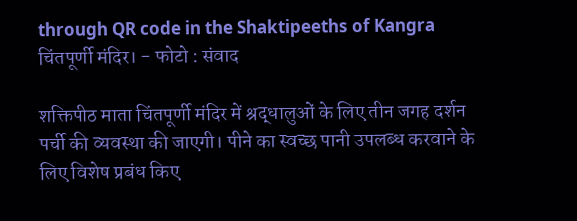through QR code in the Shaktipeeths of Kangra
चिंतपूर्णी मंदिर। - फोटो : संवाद

शक्तिपीठ माता चिंतपूर्णी मंदिर में श्रद्धालुओं के लिए तीन जगह दर्शन पर्ची की व्यवस्था की जाएगी। पीने का स्वच्छ पानी उपलब्ध करवाने के लिए विशेष प्रबंध किए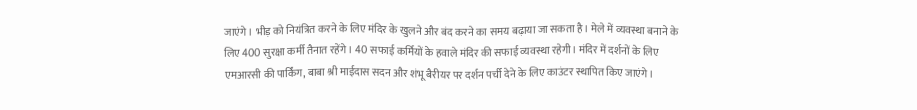जाएंगे। भीड़ को नियंत्रित करने के लिए मंदिर के खुलने और बंद करने का समय बढ़ाया जा सकता है। मेले में व्यवस्था बनाने के लिए 400 सुरक्षा कर्मी तैनात रहेंगे। 40 सफाई कर्मियों के हवाले मंदिर की सफाई व्यवस्था रहेगी। मंदिर में दर्शनों के लिए एमआरसी की पार्किंग, बाबा श्री माईदास सदन और शंभू बैरीयर पर दर्शन पर्ची देने के लिए काउंटर स्थापित किए जाएंगे।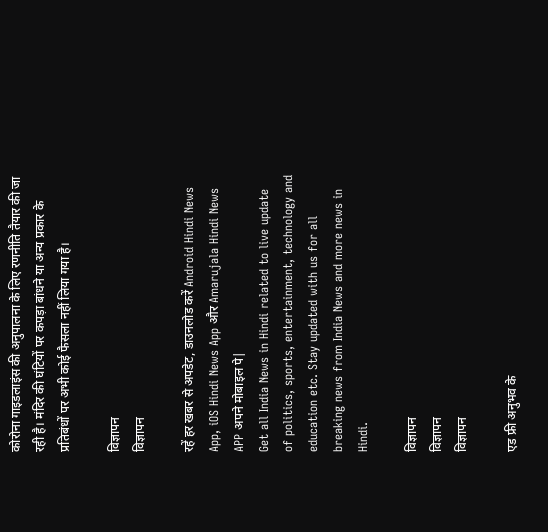कोरोना गाइडलाइंस की अनुपालना के लिए रणनीति तैयार की जा रही है। मंदिर की घंटियों पर कपड़ा बांधने या अन्य प्रकार के प्रतिबंधों पर अभी कोई फैसला नहीं लिया गया है।

विज्ञापन
विज्ञापन

रहें हर खबर से अपडेट, डाउनलोड करें Android Hindi News App, iOS Hindi News App और Amarujala Hindi News APP अपने मोबाइल पे|
Get all India News in Hindi related to live update of politics, sports, entertainment, technology and education etc. Stay updated with us for all breaking news from India News and more news in Hindi.

विज्ञापन
विज्ञापन
विज्ञापन

एड फ्री अनुभव के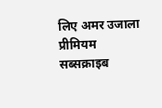लिए अमर उजाला प्रीमियम सब्सक्राइब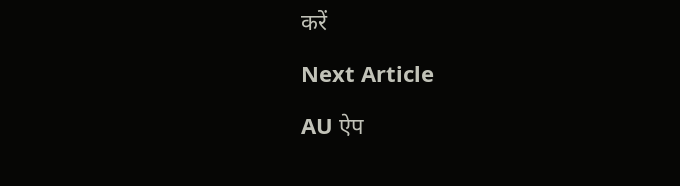करें

Next Article

AU ऐप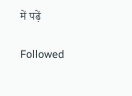में पढ़ें

Followed